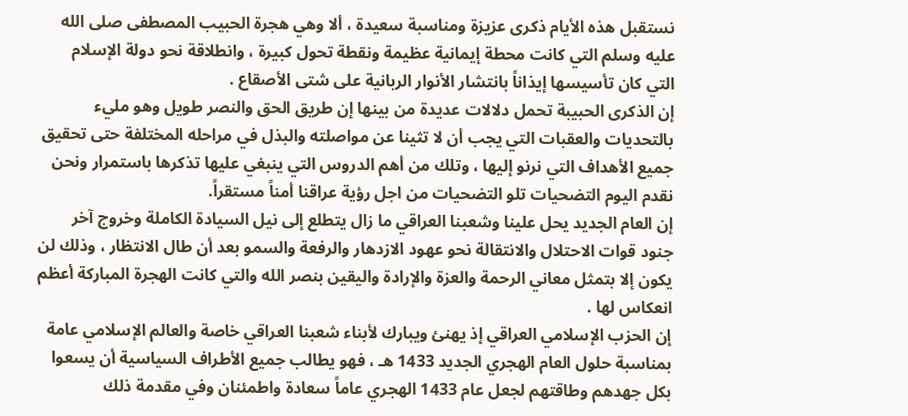نستقبل هذه الأيام ذكرى عزيزة ومناسبة سعيدة ، ألا وهي هجرة الحبيب المصطفى صلى الله عليه وسلم التي كانت محطة إيمانية عظيمة ونقطة تحول كبيرة ، وانطلاقة نحو دولة الإسلام التي كان تأسيسها إيذاناً بانتشار الأنوار الربانية على شتى الأصقاع .
إن الذكرى الحبيبة تحمل دلالات عديدة من بينها إن طريق الحق والنصر طويل وهو مليء بالتحديات والعقبات التي يجب أن لا تثينا عن مواصلته والبذل في مراحله المختلفة حتى تحقيق جميع الأهداف التي نرنو إليها ، وتلك من أهم الدروس التي ينبغي عليها تذكرها باستمرار ونحن نقدم اليوم التضحيات تلو التضحيات من اجل رؤية عراقنا أمناً مستقراً.
إن العام الجديد يحل علينا وشعبنا العراقي ما زال يتطلع إلى نيل السيادة الكاملة وخروج آخر جنود قوات الاحتلال والانتقالة نحو عهود الازدهار والرفعة والسمو بعد أن طال الانتظار ، وذلك لن يكون إلا بتمثل معاني الرحمة والعزة والإرادة واليقين بنصر الله والتي كانت الهجرة المباركة أعظم انعكاس لها .
إن الحزب الإسلامي العراقي إذ يهنئ ويبارك لأبناء شعبنا العراقي خاصة والعالم الإسلامي عامة بمناسبة حلول العام الهجري الجديد 1433 هـ ، فهو يطالب جميع الأطراف السياسية أن يسعوا بكل جهدهم وطاقتهم لجعل عام 1433 الهجري عاماً سعادة واطمئنان وفي مقدمة ذلك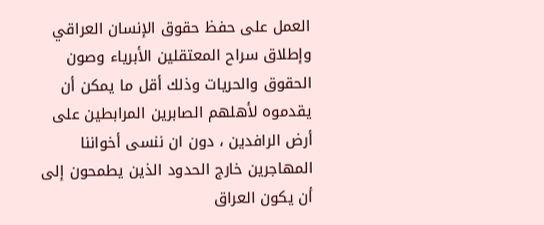العمل على حفظ حقوق الإنسان العراقي وإطلاق سراح المعتقلين الأبرياء وصون الحقوق والحريات وذلك أقل ما يمكن أن يقدموه لأهلهم الصابرين المرابطين على أرض الرافدين ، دون ان ننسى أخواننا المهاجرين خارج الحدود الذين يطمحون إلى أن يكون العراق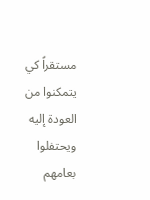مستقراً كي يتمكنوا من العودة إليه ويحتفلوا بعامهم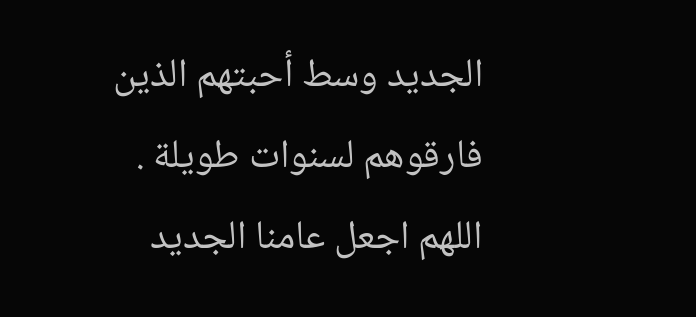الجديد وسط أحبتهم الذين فارقوهم لسنوات طويلة .
اللهم اجعل عامنا الجديد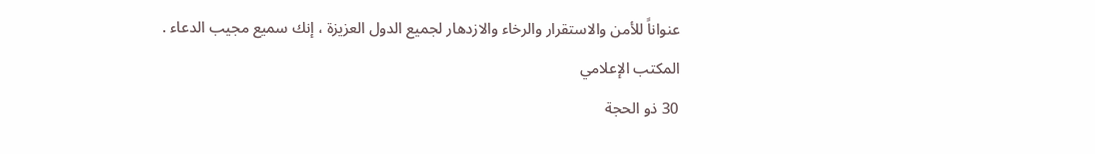عنواناً للأمن والاستقرار والرخاء والازدهار لجميع الدول العزيزة ، إنك سميع مجيب الدعاء .
المكتب الإعلامي
30 ذو الحجة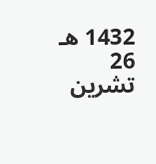1432 هـ
26 تشرين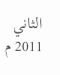الثاني 2011 م